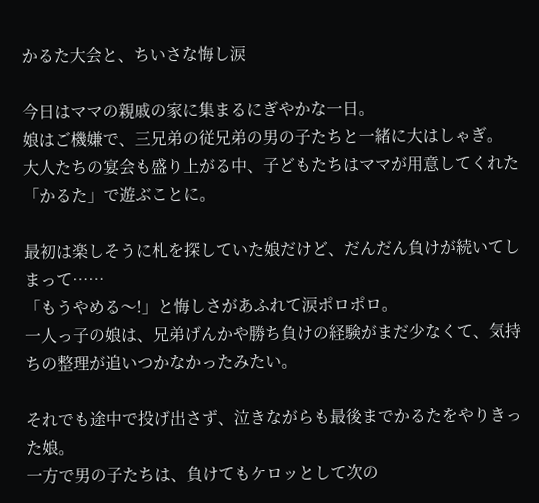かるた大会と、ちいさな悔し涙

今日はママの親戚の家に集まるにぎやかな一日。
娘はご機嫌で、三兄弟の従兄弟の男の子たちと一緒に大はしゃぎ。
大人たちの宴会も盛り上がる中、子どもたちはママが用意してくれた「かるた」で遊ぶことに。

最初は楽しそうに札を探していた娘だけど、だんだん負けが続いてしまって……
「もうやめる〜!」と悔しさがあふれて涙ポロポロ。
一人っ子の娘は、兄弟げんかや勝ち負けの経験がまだ少なくて、気持ちの整理が追いつかなかったみたい。

それでも途中で投げ出さず、泣きながらも最後までかるたをやりきった娘。
一方で男の子たちは、負けてもケロッとして次の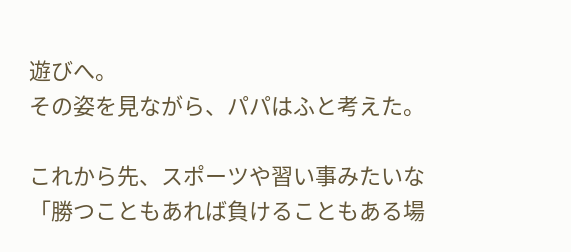遊びへ。
その姿を見ながら、パパはふと考えた。

これから先、スポーツや習い事みたいな
「勝つこともあれば負けることもある場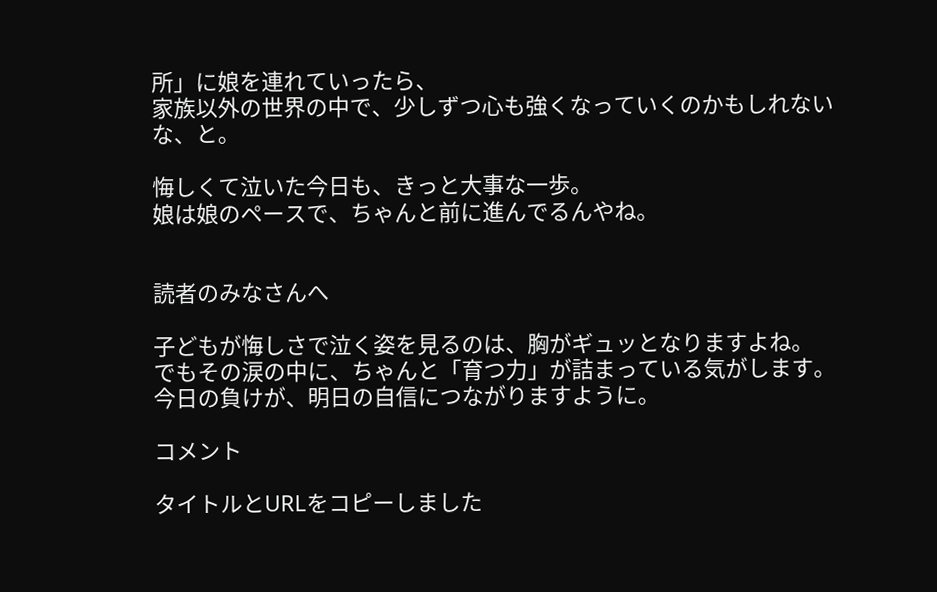所」に娘を連れていったら、
家族以外の世界の中で、少しずつ心も強くなっていくのかもしれないな、と。

悔しくて泣いた今日も、きっと大事な一歩。
娘は娘のペースで、ちゃんと前に進んでるんやね。


読者のみなさんへ

子どもが悔しさで泣く姿を見るのは、胸がギュッとなりますよね。
でもその涙の中に、ちゃんと「育つ力」が詰まっている気がします。
今日の負けが、明日の自信につながりますように。

コメント

タイトルとURLをコピーしました